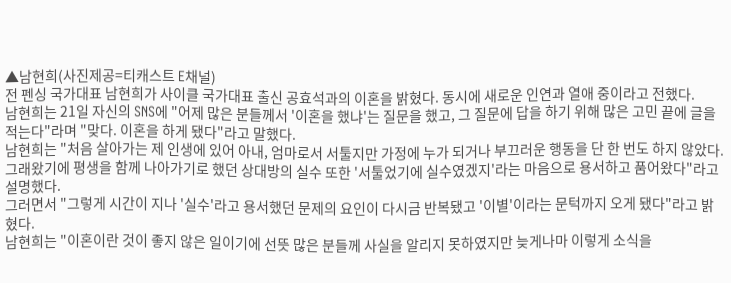▲남현희(사진제공=티캐스트 E채널)
전 펜싱 국가대표 남현희가 사이클 국가대표 출신 공효석과의 이혼을 밝혔다. 동시에 새로운 인연과 열애 중이라고 전했다.
남현희는 21일 자신의 SNS에 "어제 많은 분들께서 '이혼을 했냐'는 질문을 했고, 그 질문에 답을 하기 위해 많은 고민 끝에 글을 적는다"라며 "맞다. 이혼을 하게 됐다"라고 말했다.
남현희는 "처음 살아가는 제 인생에 있어 아내, 엄마로서 서툴지만 가정에 누가 되거나 부끄러운 행동을 단 한 번도 하지 않았다. 그래왔기에 평생을 함께 나아가기로 했던 상대방의 실수 또한 '서툴었기에 실수였겠지'라는 마음으로 용서하고 품어왔다"라고 설명했다.
그러면서 "그렇게 시간이 지나 '실수'라고 용서했던 문제의 요인이 다시금 반복됐고 '이별'이라는 문턱까지 오게 됐다"라고 밝혔다.
남현희는 "이혼이란 것이 좋지 않은 일이기에 선뜻 많은 분들께 사실을 알리지 못하였지만 늦게나마 이렇게 소식을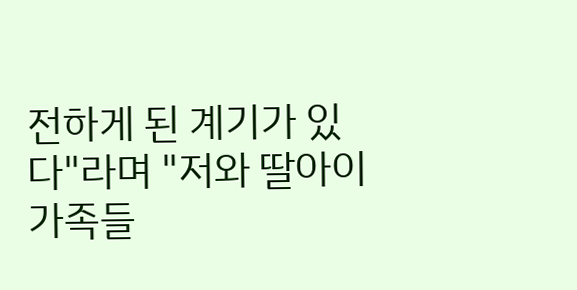전하게 된 계기가 있다"라며 "저와 딸아이 가족들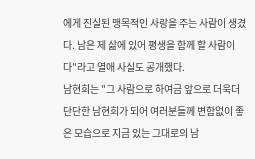에게 진실된 맹목적인 사랑을 주는 사람이 생겼다. 남은 제 삶에 있어 평생을 함께 할 사람이다"라고 열애 사실도 공개했다.
남현희는 "그 사람으로 하여금 앞으로 더욱더 단단한 남현희가 되어 여러분들께 변함없이 좋은 모습으로 지금 있는 그대로의 남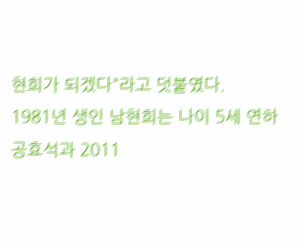현희가 되겠다"라고 덧붙였다.
1981년 생인 남현희는 나이 5세 연하 공효석과 2011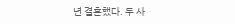년 결혼했다. 두 사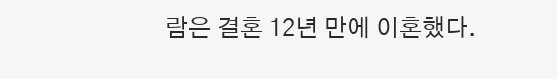람은 결혼 12년 만에 이혼했다.